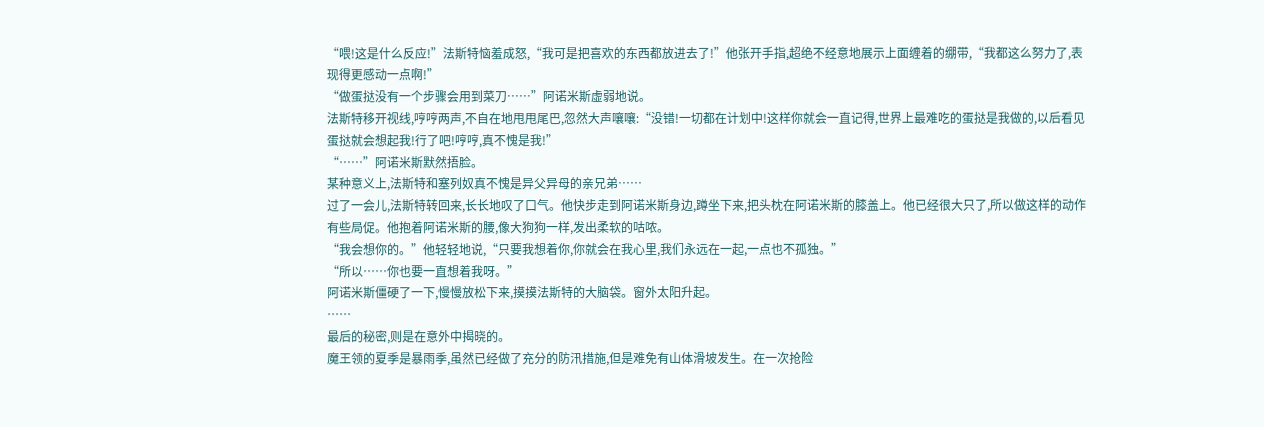“喂!这是什么反应!”法斯特恼羞成怒,“我可是把喜欢的东西都放进去了!”他张开手指,超绝不经意地展示上面缠着的绷带,“我都这么努力了,表现得更感动一点啊!”
“做蛋挞没有一个步骤会用到菜刀……”阿诺米斯虚弱地说。
法斯特移开视线,哼哼两声,不自在地甩甩尾巴,忽然大声嚷嚷:“没错!一切都在计划中!这样你就会一直记得,世界上最难吃的蛋挞是我做的,以后看见蛋挞就会想起我!行了吧!哼哼,真不愧是我!”
“……”阿诺米斯默然捂脸。
某种意义上,法斯特和塞列奴真不愧是异父异母的亲兄弟……
过了一会儿,法斯特转回来,长长地叹了口气。他快步走到阿诺米斯身边,蹲坐下来,把头枕在阿诺米斯的膝盖上。他已经很大只了,所以做这样的动作有些局促。他抱着阿诺米斯的腰,像大狗狗一样,发出柔软的咕哝。
“我会想你的。”他轻轻地说,“只要我想着你,你就会在我心里,我们永远在一起,一点也不孤独。”
“所以……你也要一直想着我呀。”
阿诺米斯僵硬了一下,慢慢放松下来,摸摸法斯特的大脑袋。窗外太阳升起。
……
最后的秘密,则是在意外中揭晓的。
魔王领的夏季是暴雨季,虽然已经做了充分的防汛措施,但是难免有山体滑坡发生。在一次抢险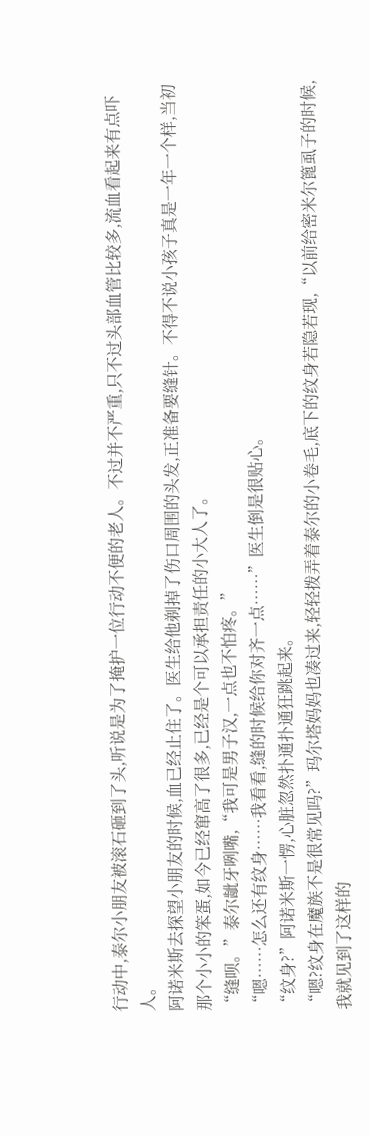行动中,泰尔小朋友被滚石砸到了头,听说是为了掩护一位行动不便的老人。不过并不严重,只不过头部血管比较多,流血看起来有点吓人。
阿诺米斯去探望小朋友的时候,血已经止住了。医生给他剃掉了伤口周围的头发,正准备要缝针。不得不说小孩子真是一年一个样,当初那个小小的笨蛋,如今已经窜高了很多,已经是个可以承担责任的小大人了。
“缝呗。”泰尔龇牙咧嘴,“我可是男子汉,一点也不怕疼。”
“嗯……怎么还有纹身……我看看,缝的时候给你对齐一点……”医生倒是很贴心。
“纹身?”阿诺米斯一愣,心脏忽然扑通扑通狂跳起来。
“嗯?纹身在魔族不是很常见吗?”玛尔塔妈妈也凑过来,轻轻拨弄着泰尔的小卷毛,底下的纹身若隐若现,“以前给密米尔篦虱子的时候,我就见到了这样的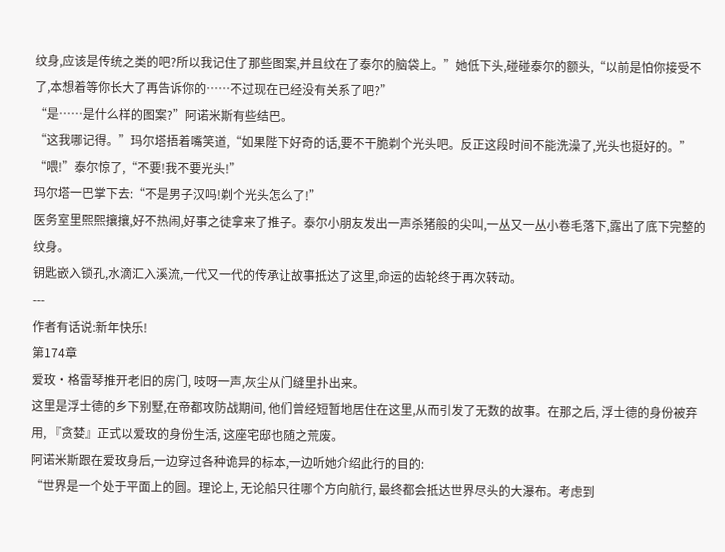纹身,应该是传统之类的吧?所以我记住了那些图案,并且纹在了泰尔的脑袋上。”她低下头,碰碰泰尔的额头,“以前是怕你接受不了,本想着等你长大了再告诉你的……不过现在已经没有关系了吧?”
“是……是什么样的图案?”阿诺米斯有些结巴。
“这我哪记得。”玛尔塔捂着嘴笑道,“如果陛下好奇的话,要不干脆剃个光头吧。反正这段时间不能洗澡了,光头也挺好的。”
“喂!”泰尔惊了,“不要!我不要光头!”
玛尔塔一巴掌下去:“不是男子汉吗!剃个光头怎么了!”
医务室里熙熙攘攘,好不热闹,好事之徒拿来了推子。泰尔小朋友发出一声杀猪般的尖叫,一丛又一丛小卷毛落下,露出了底下完整的纹身。
钥匙嵌入锁孔,水滴汇入溪流,一代又一代的传承让故事抵达了这里,命运的齿轮终于再次转动。
---
作者有话说:新年快乐!
第174章
爱玫·格雷琴推开老旧的房门, 吱呀一声,灰尘从门缝里扑出来。
这里是浮士德的乡下别墅,在帝都攻防战期间, 他们曾经短暂地居住在这里,从而引发了无数的故事。在那之后, 浮士德的身份被弃用, 『贪婪』正式以爱玫的身份生活, 这座宅邸也随之荒废。
阿诺米斯跟在爱玫身后,一边穿过各种诡异的标本,一边听她介绍此行的目的:
“世界是一个处于平面上的圆。理论上, 无论船只往哪个方向航行, 最终都会抵达世界尽头的大瀑布。考虑到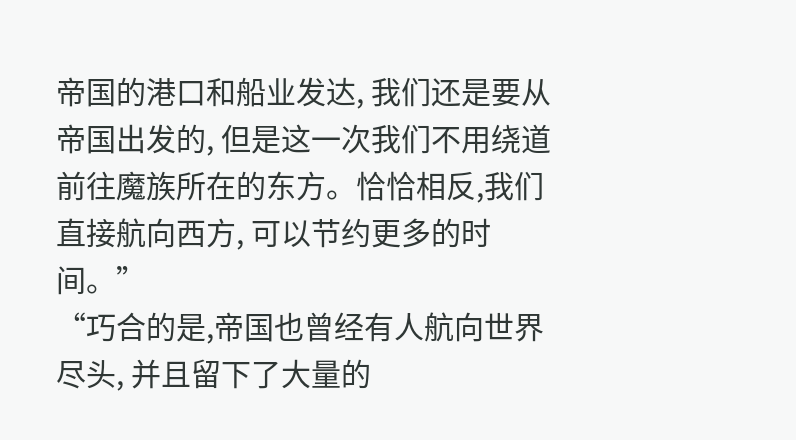帝国的港口和船业发达, 我们还是要从帝国出发的, 但是这一次我们不用绕道前往魔族所在的东方。恰恰相反,我们直接航向西方, 可以节约更多的时间。”
“巧合的是,帝国也曾经有人航向世界尽头, 并且留下了大量的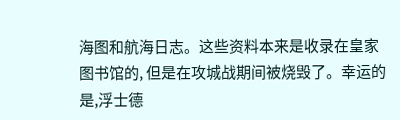海图和航海日志。这些资料本来是收录在皇家图书馆的, 但是在攻城战期间被烧毁了。幸运的是,浮士德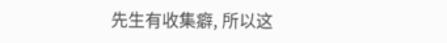先生有收集癖, 所以这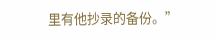里有他抄录的备份。”